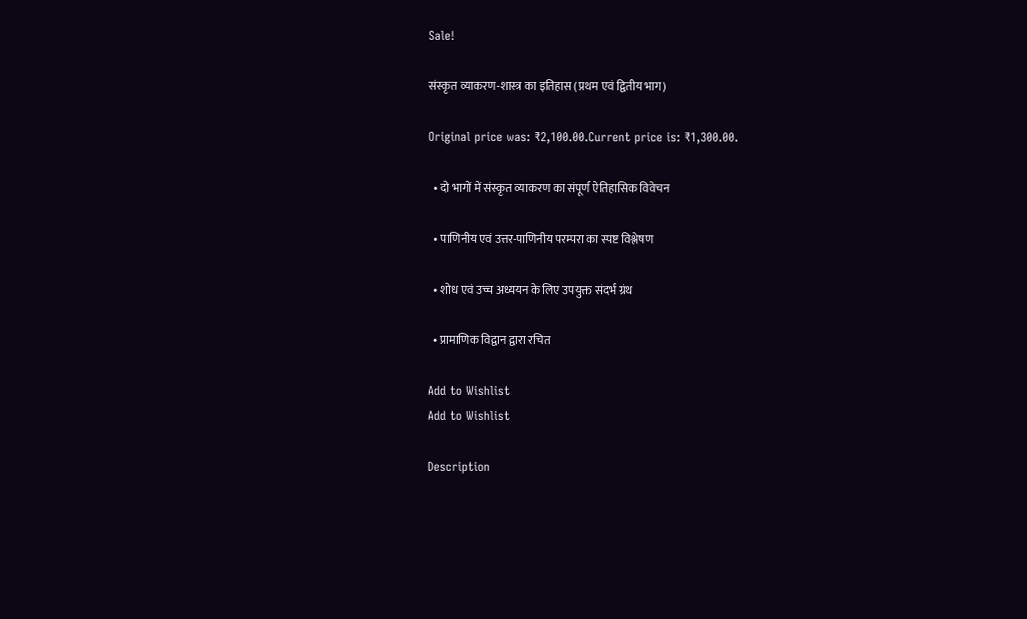Sale!

संस्कृत व्याकरण-शास्त्र का इतिहास (प्रथम एवं द्वितीय भाग)

Original price was: ₹2,100.00.Current price is: ₹1,300.00.

  • दो भागों में संस्कृत व्याकरण का संपूर्ण ऐतिहासिक विवेचन

  • पाणिनीय एवं उत्तर-पाणिनीय परम्परा का स्पष्ट विश्लेषण

  • शोध एवं उच्च अध्ययन के लिए उपयुक्त संदर्भ ग्रंथ

  • प्रामाणिक विद्वान द्वारा रचित

Add to Wishlist
Add to Wishlist

Description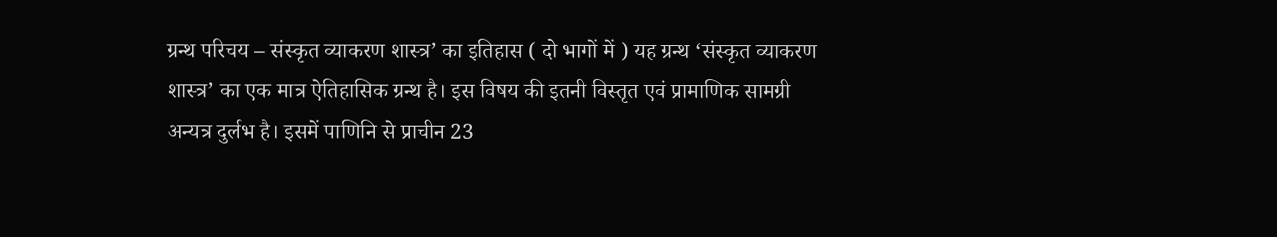ग्रन्थ परिचय – संस्कृत व्याकरण शास्त्र’ का इतिहास ( दो भागों में ) यह ग्रन्थ ‘संस्कृत व्याकरण शास्त्र’ का एक मात्र ऐतिहासिक ग्रन्थ है। इस विषय की इतनी विस्तृत एवं प्रामाणिक सामग्री अन्यत्र दुर्लभ है। इसमें पाणिनि से प्राचीन 23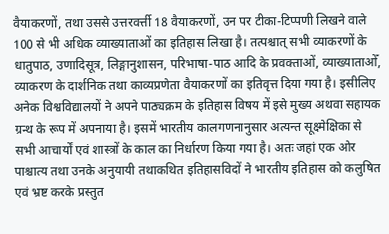वैयाकरणों, तथा उससे उत्तरवर्त्ती 18 वैयाकरणों, उन पर टीका-टिप्पणी लिखने वाले 100 से भी अधिक व्याख्याताओं का इतिहास लिखा है। तत्पश्चात् सभी व्याकरणों के धातुपाठ, उणादिसूत्र, लिङ्गानुशासन, परिभाषा-पाठ आदि के प्रवक्ताओं, व्याख्याताओँ, व्याकरण के दार्शनिक तथा काव्यप्रणेता वैयाकरणों का इतिवृत्त दिया गया है। इसीलिए अनेक विश्वविद्यालयों ने अपने पाठ्यक्रम के इतिहास विषय में इसे मुख्य अथवा सहायक ग्रन्थ के रूप में अपनाया है। इसमें भारतीय कालगणनानुसार अत्यन्त सूक्ष्मेक्षिका से सभी आचार्यों एवं शास्त्रों के काल का निर्धारण किया गया है। अतः जहां एक ओर पाश्चात्य तथा उनके अनुयायी तथाकथित इतिहासविदों ने भारतीय इतिहास को कलुषित एवं भ्रष्ट करके प्रस्तुत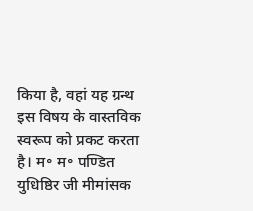किया है, वहां यह ग्रन्थ इस विषय के वास्तविक स्वरूप को प्रकट करता है। म॰ म॰ पण्डित युधिष्ठिर जी मीमांसक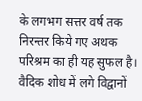के लगभग सत्तर वर्ष तक निरन्तर किये गए अथक परिश्रम का ही यह सुफल है। वैदिक शोध में लगे विद्वानों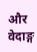और वेदाङ्ग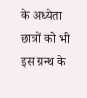के अध्येता छात्रों को भी इस ग्रन्थ के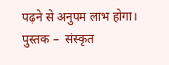पढ़ने से अनुपम लाभ होगा। पुस्तक –  संस्कृत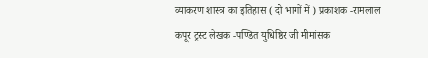व्याकरण शास्त्र का इतिहास ( दो भागों में ) प्रकाशक -रामलाल कपूर ट्रस्ट लेखक -पण्डित युधिष्ठिर जी मीमांसक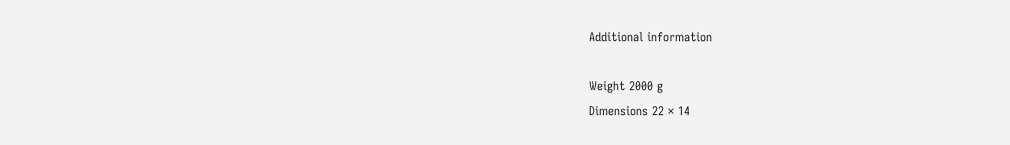Additional information

Weight 2000 g
Dimensions 22 × 14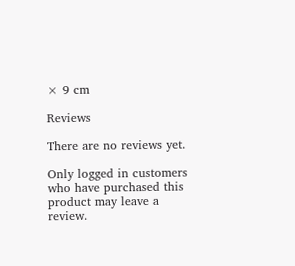× 9 cm

Reviews

There are no reviews yet.

Only logged in customers who have purchased this product may leave a review.